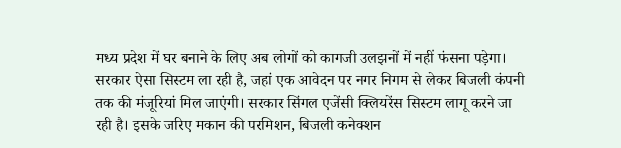मध्य प्रदेश में घर बनाने के लिए अब लोगों को कागजी उलझनों में नहीं फंसना पड़ेगा। सरकार ऐसा सिस्टम ला रही है, जहां एक आवेदन पर नगर निगम से लेकर बिजली कंपनी तक की मंजूरियां मिल जाएंगी। सरकार सिंगल एजेंसी क्लियरेंस सिस्टम लागू करने जा रही है। इसके जरिए मकान की परमिशन, बिजली कनेक्शन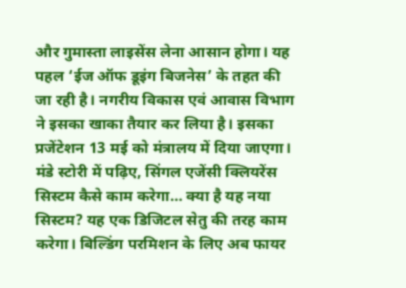और गुमास्ता लाइसेंस लेना आसान होगा। यह पहल ‘ईज ऑफ डूइंग बिजनेस’ के तहत की जा रही है। नगरीय विकास एवं आवास विभाग ने इसका खाका तैयार कर लिया है। इसका प्रजेंटेशन 13 मई को मंत्रालय में दिया जाएगा। मंडे स्टोरी में पढ़िए, सिंगल एजेंसी क्लियरेंस सिस्टम कैसे काम करेगा… क्या है यह नया सिस्टम? यह एक डिजिटल सेतु की तरह काम करेगा। बिल्डिंग परमिशन के लिए अब फायर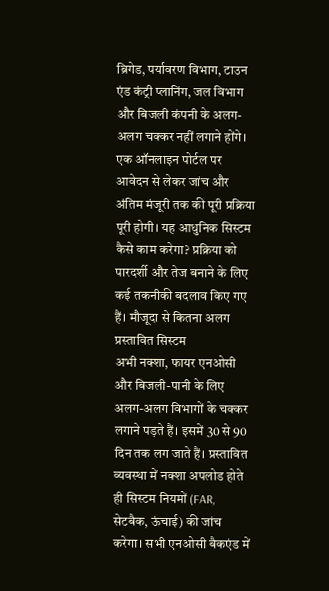ब्रिगेड, पर्यावरण विभाग, टाउन एंड कंट्री प्लानिंग, जल विभाग और बिजली कंपनी के अलग-अलग चक्कर नहीं लगाने होंगे। एक ऑनलाइन पोर्टल पर आवेदन से लेकर जांच और अंतिम मंजूरी तक की पूरी प्रक्रिया पूरी होगी। यह आधुनिक सिस्टम कैसे काम करेगा? प्रक्रिया को पारदर्शी और तेज बनाने के लिए कई तकनीकी बदलाव किए गए हैं। मौजूदा से कितना अलग प्रस्तावित सिस्टम
अभी नक्शा, फायर एनओसी और बिजली-पानी के लिए अलग-अलग विभागों के चक्कर लगाने पड़ते हैं। इसमें 30 से 90 दिन तक लग जाते हैं। प्रस्तावित व्यवस्था में नक्शा अपलोड होते ही सिस्टम नियमों (FAR, सेटबैक, ऊंचाई) की जांच करेगा। सभी एनओसी बैकएंड में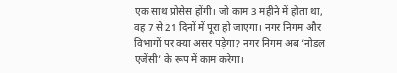एक साथ प्रोसेस होंगी। जो काम 3 महीने में होता था, वह 7 से 21 दिनों में पूरा हो जाएगा। नगर निगम और विभागों पर क्या असर पड़ेगा? नगर निगम अब ‘नोडल एजेंसी’ के रूप में काम करेगा।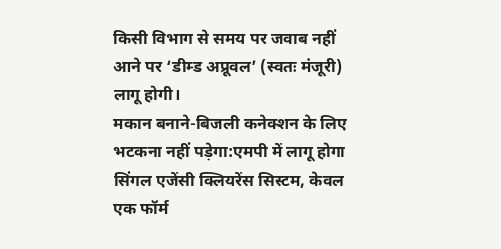किसी विभाग से समय पर जवाब नहीं आने पर ‘डीम्ड अप्रूवल’ (स्वतः मंजूरी) लागू होगी।
मकान बनाने-बिजली कनेक्शन के लिए भटकना नहीं पड़ेगा:एमपी में लागू होगा सिंगल एजेंसी क्लियरेंस सिस्टम, केवल एक फॉर्म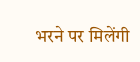भरने पर मिलेंगी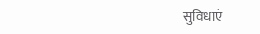सुविधाएं